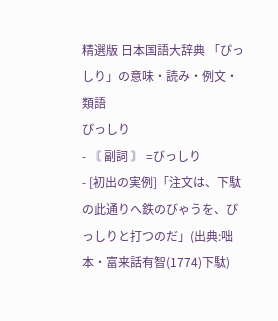精選版 日本国語大辞典 「ぴっしり」の意味・読み・例文・類語
ぴっしり
- 〘 副詞 〙 =びっしり
- [初出の実例]「注文は、下駄の此通りへ鉄のびゃうを、ぴっしりと打つのだ」(出典:咄本・富来話有智(1774)下駄)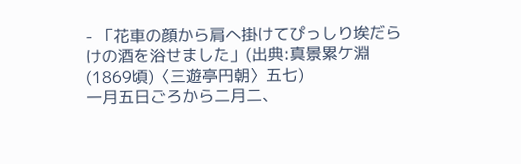- 「花車の顔から肩へ掛けてぴっしり埃だらけの酒を浴せました」(出典:真景累ケ淵(1869頃)〈三遊亭円朝〉五七)
一月五日ごろから二月二、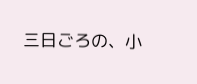三日ごろの、小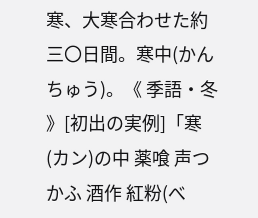寒、大寒合わせた約三〇日間。寒中(かんちゅう)。《 季語・冬 》[初出の実例]「寒(カン)の中 薬喰 声つかふ 酒作 紅粉(べ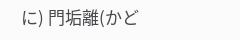に) 門垢離(かど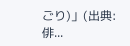ごり)」(出典:俳...